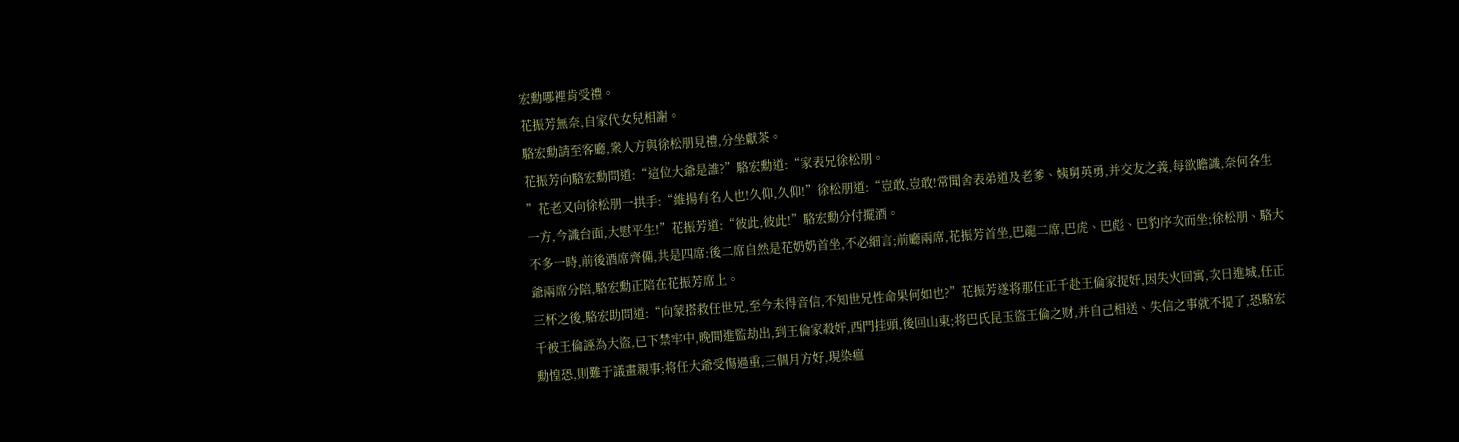宏勳哪裡肯受禮。
花振芳無奈,自家代女兒相謝。
駱宏勳請至客廳,衆人方與徐松朋見禮,分坐獻茶。
花振芳向駱宏勳問道:“這位大爺是誰?”駱宏勳道:“家表兄徐松朋。
”花老又向徐松朋一拱手:“維揚有名人也!久仰,久仰!”徐松朋道:“豈敢,豈敢!常聞舍表弟道及老爹、姨舅英勇,并交友之義,每欲瞻識,奈何各生一方,今識台面,大慰平生!”花振芳道:“彼此,彼此!”駱宏勳分付擺酒。
不多一時,前後酒席齊備,共是四席:後二席自然是花奶奶首坐,不必細言;前廳兩席,花振芳首坐,巴龍二席,巴虎、巴彪、巴豹序次而坐;徐松朋、駱大爺兩席分陪,駱宏勳正陪在花振芳席上。
三杯之後,駱宏助問道:“向蒙搭救任世兄,至今未得音信,不知世兄性命果何如也?”花振芳遂将那任正千赴王倫家捉奸,因失火回寓,次日進城,任正千被王倫誣為大盜,已下禁牢中,晚間進監劫出,到王倫家殺奸,西門挂頭,後回山東;将巴氏昆玉盜王倫之财,并自己相送、失信之事就不提了,恐駱宏勳惶恐,則難于議畫親事;将任大爺受傷過重,三個月方好,現染瘟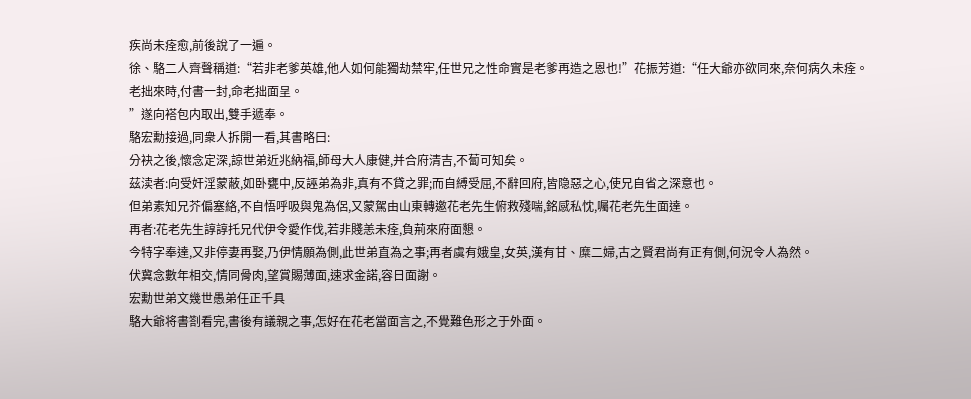疾尚未痊愈,前後說了一遍。
徐、駱二人齊聲稱道:“若非老爹英雄,他人如何能獨劫禁牢,任世兄之性命實是老爹再造之恩也!”花振芳道:“任大爺亦欲同來,奈何病久未痊。
老拙來時,付書一封,命老拙面呈。
”遂向褡包内取出,雙手遞奉。
駱宏勳接過,同衆人拆開一看,其書略曰:
分袂之後,懷念定深,諒世弟近兆納福,師母大人康健,并合府清吉,不蔔可知矣。
茲渎者:向受奸淫蒙蔽,如卧甕中,反誣弟為非,真有不貸之罪;而自縛受屈,不辭回府,皆隐惡之心,使兄自省之深意也。
但弟素知兄芥偏塞絡,不自悟呼吸與鬼為侶,又蒙駕由山東轉邀花老先生俯救殘喘,銘感私忱,囑花老先生面達。
再者:花老先生諄諄托兄代伊令愛作伐,若非賤恙未痊,負荊來府面懇。
今特字奉達,又非停妻再娶,乃伊情願為側,此世弟直為之事;再者虞有娥皇,女英,漢有甘、糜二婦,古之賢君尚有正有側,何況令人為然。
伏冀念數年相交,情同骨肉,望賞賜薄面,速求金諾,容日面謝。
宏勳世弟文幾世愚弟任正千具
駱大爺将書劄看完,書後有議親之事,怎好在花老當面言之,不覺難色形之于外面。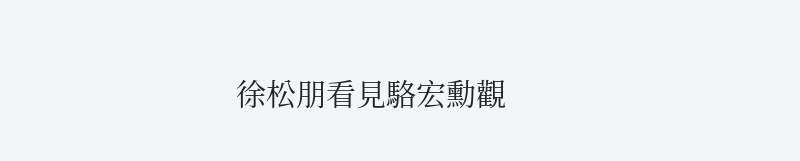徐松朋看見駱宏勳觀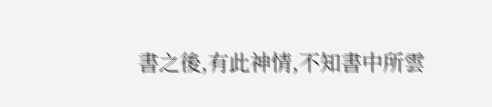書之後,有此神情,不知書中所雲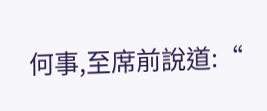何事,至席前說道:“